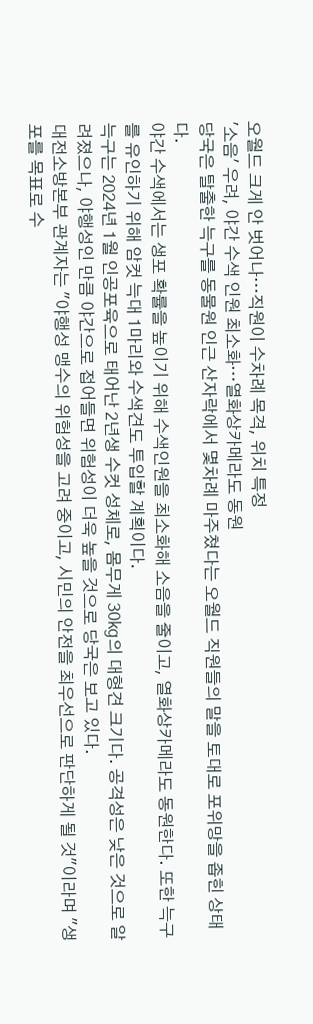오월드 크게 안 벗어나…직원이 수차례 목격, 위치 특정
'소음' 우려, 야간 수색 인원 최소화…열화상카메라도 동원
당국은 탈출한 늑구를 동물원 인근 산자락에서 몇차례 마주쳤다는 오월드 직원들의 말을 토대로 포위망을 좁힌 상태다.
야간 수색에서는 생포 확률을 높이기 위해 수색인원을 최소화해 소음을 줄이고, 열화상카메라도 동원한다. 또한 늑구를 유인하기 위해 암컷 늑대 1마리와 수색견도 투입할 계획이다.
늑구는 2024년 1월 인공포육으로 태어난 2년생 수컷 성체로, 몸무게 30㎏의 대형견 크기다. 공격성은 낮은 것으로 알려졌으나, 야행성인 만큼 야간으로 접어들면 위험성이 더욱 높을 것으로 당국은 보고 있다.
대전소방본부 관계자는 "야행성 맹수의 위험성을 고려 중이고, 시민의 안전을 최우선으로 판단하게 될 것"이라며 "생포를 목표로 수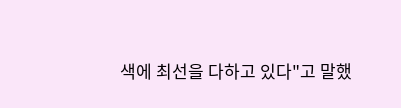색에 최선을 다하고 있다"고 말했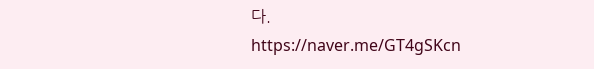다.
https://naver.me/GT4gSKcn